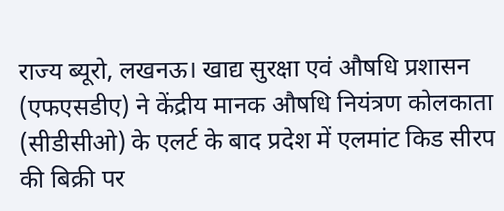राज्य ब्यूरो, लखनऊ। खाद्य सुरक्षा एवं औषधि प्रशासन (एफएसडीए) ने केंद्रीय मानक औषधि नियंत्रण कोलकाता (सीडीसीओ) के एलर्ट के बाद प्रदेश में एलमांट किड सीरप की बिक्री पर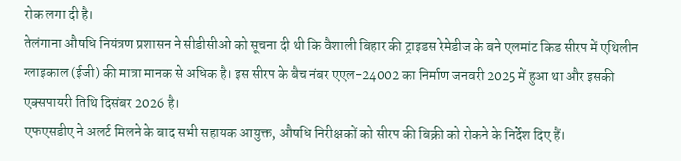रोक लगा दी है।
तेलंगाना औषधि नियंत्रण प्रशासन ने सीडीसीओ को सूचना दी थी कि वैशाली बिहार की ट्राइडस रेमेडीज के बने एलमांट किड सीरप में एथिलीन ग्लाइकाल (ईजी) की मात्रा मानक से अधिक है। इस सीरप के बैच नंबर एएल-24002 का निर्माण जनवरी 2025 में हुआ था और इसकी एक्सपायरी तिथि दिसंबर 2026 है।
एफएसडीए ने अलर्ट मिलने के बाद सभी सहायक आयुक्त, औषधि निरीक्षकों को सीरप की बिक्री को रोकने के निर्देश दिए हैं।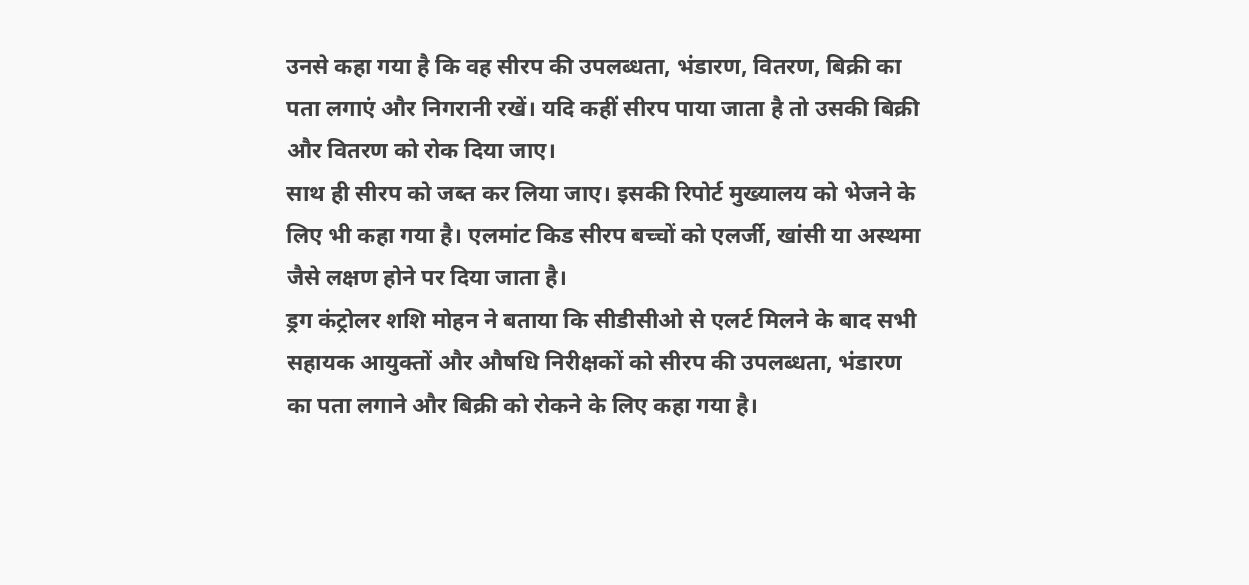उनसे कहा गया है कि वह सीरप की उपलब्धता, भंडारण, वितरण, बिक्री का पता लगाएं और निगरानी रखें। यदि कहीं सीरप पाया जाता है तो उसकी बिक्री और वितरण को रोक दिया जाए।
साथ ही सीरप को जब्त कर लिया जाए। इसकी रिपोर्ट मुख्यालय को भेजने के लिए भी कहा गया है। एलमांट किड सीरप बच्चों को एलर्जी, खांसी या अस्थमा जैसे लक्षण होने पर दिया जाता है।
ड्रग कंट्रोलर शशि मोहन ने बताया कि सीडीसीओ से एलर्ट मिलने के बाद सभी सहायक आयुक्तों और औषधि निरीक्षकों को सीरप की उपलब्धता, भंडारण का पता लगाने और बिक्री को रोकने के लिए कहा गया है।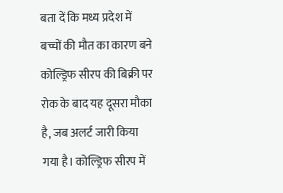बता दें कि मध्य प्रदेश में बच्चों की मौत का कारण बने कोल्ड्रिफ सीरप की बिक्री पर रोक के बाद यह दूसरा मौका है, जब अलर्ट जारी किया गया है। कोल्ड्रिफ सीरप में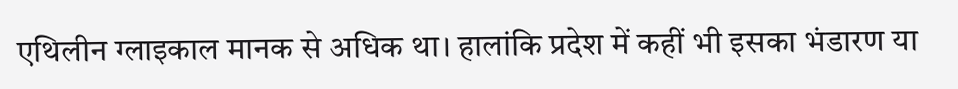एथिलीन ग्लाइकाल मानक से अधिक था। हालांकि प्रदेश में कहीं भी इसका भंडारण या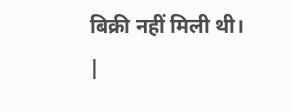बिक्री नहीं मिली थी। |